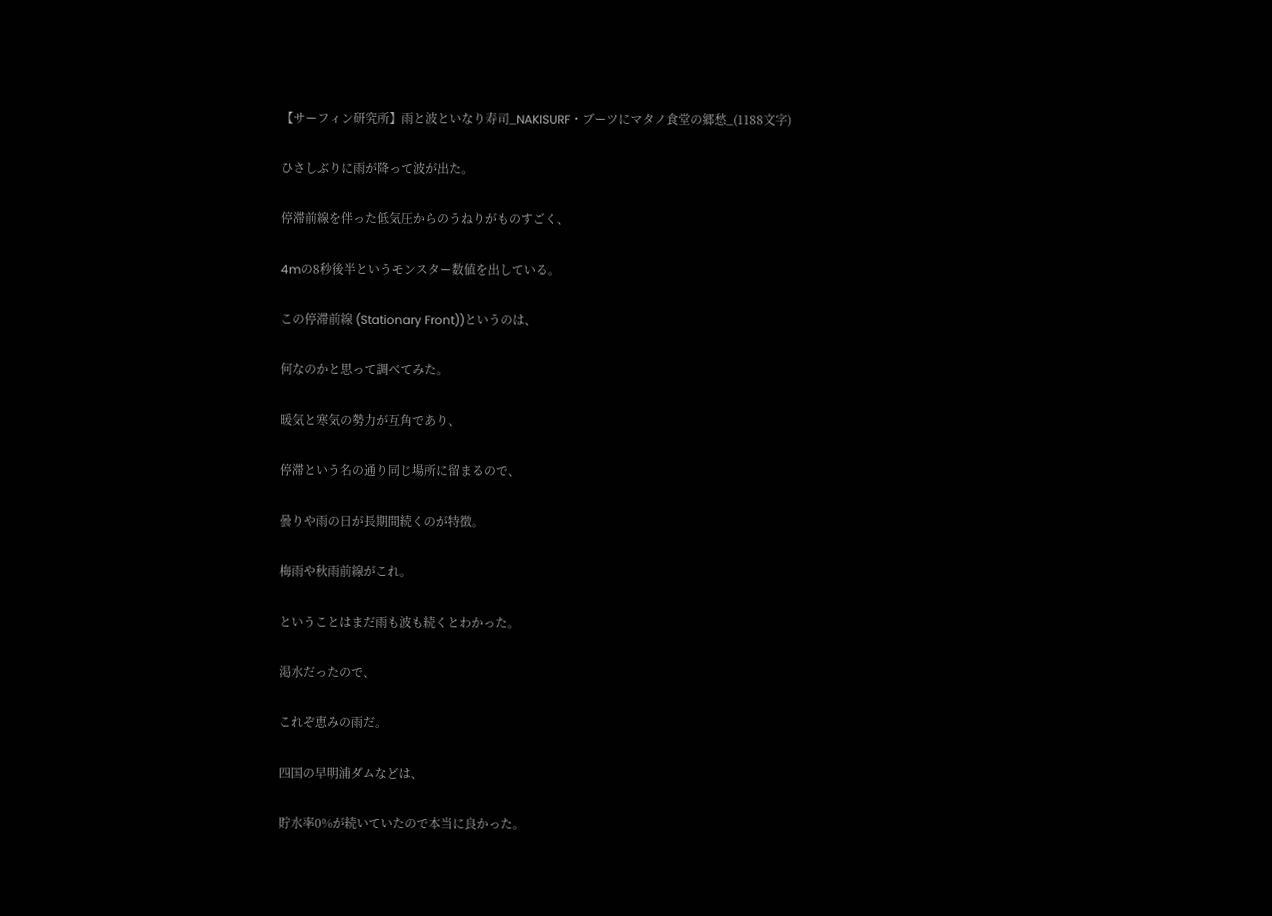【サーフィン研究所】雨と波といなり寿司_NAKISURF・ブーツにマタノ食堂の郷愁_(1188文字)

ひさしぶりに雨が降って波が出た。

停滞前線を伴った低気圧からのうねりがものすごく、

4mの8秒後半というモンスター数値を出している。

この停滞前線 (Stationary Front))というのは、

何なのかと思って調べてみた。

暖気と寒気の勢力が互角であり、

停滞という名の通り同じ場所に留まるので、

曇りや雨の日が長期間続くのが特徴。

梅雨や秋雨前線がこれ。

ということはまだ雨も波も続くとわかった。

渇水だったので、

これぞ恵みの雨だ。

四国の早明浦ダムなどは、

貯水率0%が続いていたので本当に良かった。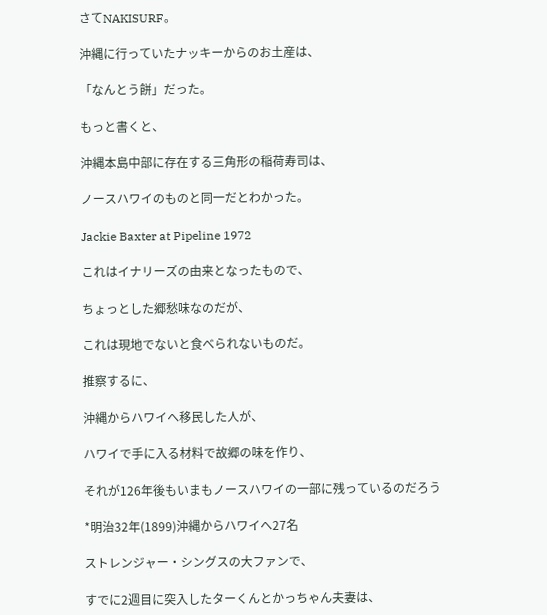さてNAKISURF。

沖縄に行っていたナッキーからのお土産は、

「なんとう餅」だった。

もっと書くと、

沖縄本島中部に存在する三角形の稲荷寿司は、

ノースハワイのものと同一だとわかった。

Jackie Baxter at Pipeline 1972

これはイナリーズの由来となったもので、

ちょっとした郷愁味なのだが、

これは現地でないと食べられないものだ。

推察するに、

沖縄からハワイへ移民した人が、

ハワイで手に入る材料で故郷の味を作り、

それが126年後もいまもノースハワイの一部に残っているのだろう

*明治32年(1899)沖縄からハワイへ27名

ストレンジャー・シングスの大ファンで、

すでに2週目に突入したターくんとかっちゃん夫妻は、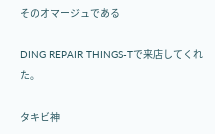そのオマージュである

DING REPAIR THINGS-Tで来店してくれた。

タキビ神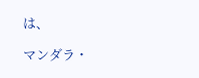は、

マンダラ・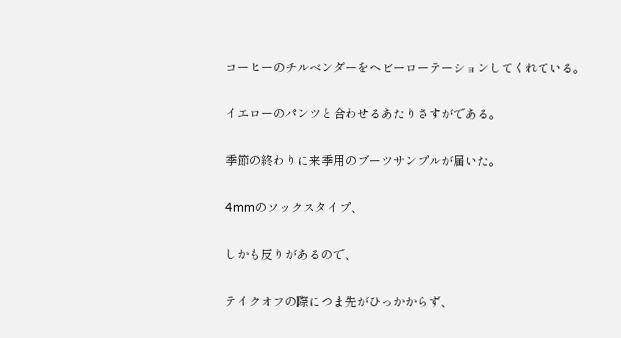コーヒーのチルベンダーをヘビーローテーションしてくれている。

イエローのパンツと合わせるあたりさすがである。

季節の終わりに来季用のブーツサンプルが届いた。

4mmのソックスタイプ、

しかも反りがあるので、

テイクオフの際につま先がひっかからず、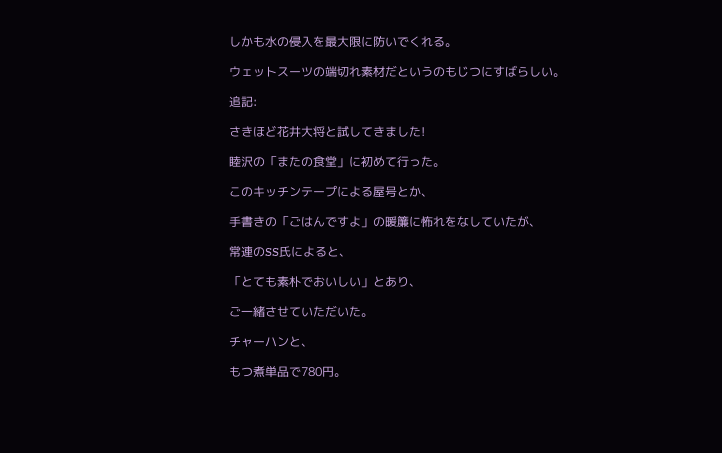しかも水の侵入を最大限に防いでくれる。

ウェットスーツの端切れ素材だというのもじつにすばらしい。

追記:

さきほど花井大将と試してきました!

睦沢の「またの食堂」に初めて行った。

このキッチンテープによる屋号とか、

手書きの「ごはんですよ」の暖簾に怖れをなしていたが、

常連のSS氏によると、

「とても素朴でおいしい」とあり、

ご一緒させていただいた。

チャーハンと、

もつ煮単品で780円。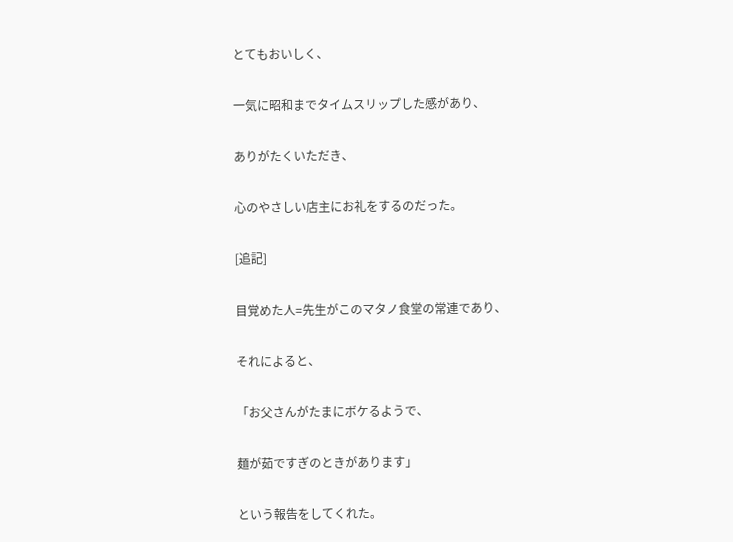とてもおいしく、

一気に昭和までタイムスリップした感があり、

ありがたくいただき、

心のやさしい店主にお礼をするのだった。

[追記]

目覚めた人=先生がこのマタノ食堂の常連であり、

それによると、

「お父さんがたまにボケるようで、

麺が茹ですぎのときがあります」

という報告をしてくれた。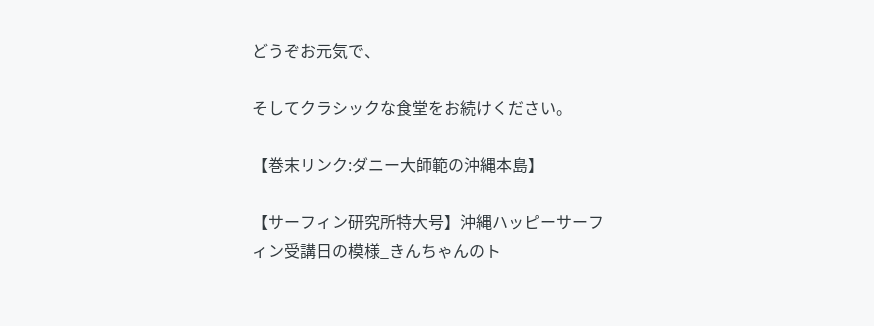どうぞお元気で、

そしてクラシックな食堂をお続けください。

【巻末リンク:ダニー大師範の沖縄本島】

【サーフィン研究所特大号】沖縄ハッピーサーフィン受講日の模様_きんちゃんのト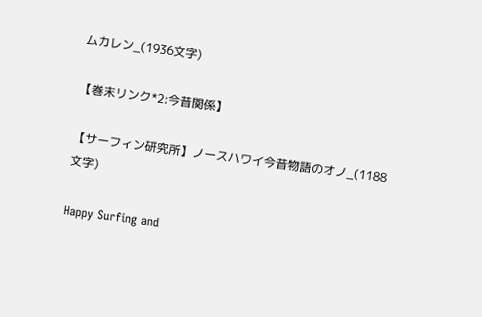ムカレン_(1936文字)

【巻末リンク*2:今昔関係】

【サーフィン研究所】ノースハワイ今昔物語のオノ_(1188文字)

Happy Surfing and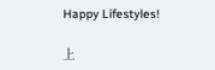Happy Lifestyles!

上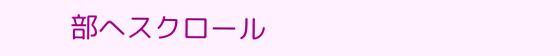部へスクロール